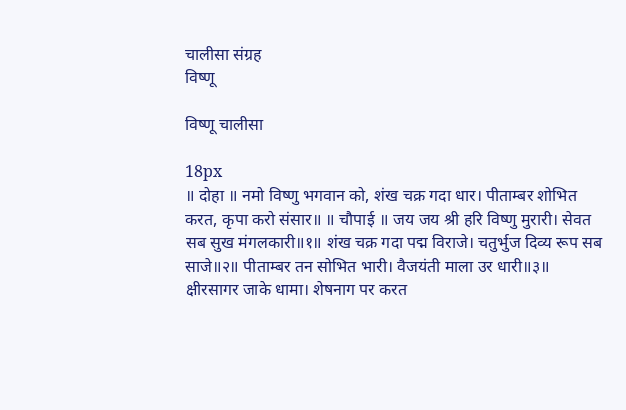चालीसा संग्रह
विष्णू

विष्णू चालीसा

18px
॥ दोहा ॥ नमो विष्णु भगवान को, शंख चक्र गदा धार। पीताम्बर शोभित करत, कृपा करो संसार॥ ॥ चौपाई ॥ जय जय श्री हरि विष्णु मुरारी। सेवत सब सुख मंगलकारी॥१॥ शंख चक्र गदा पद्म विराजे। चतुर्भुज दिव्य रूप सब साजे॥२॥ पीताम्बर तन सोभित भारी। वैजयंती माला उर धारी॥३॥ क्षीरसागर जाके धामा। शेषनाग पर करत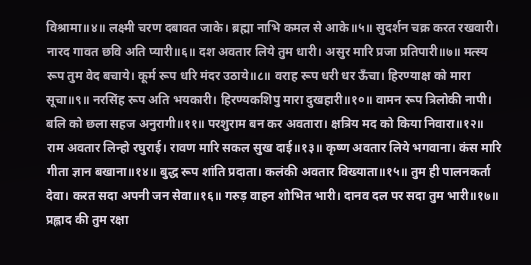विश्रामा॥४॥ लक्ष्मी चरण दबावत जाके। ब्रह्मा नाभि कमल से आके॥५॥ सुदर्शन चक्र करत रखवारी। नारद गावत छवि अति प्यारी॥६॥ दश अवतार लिये तुम धारी। असुर मारि प्रजा प्रतिपारी॥७॥ मत्स्य रूप तुम वेद बचाये। कूर्म रूप धरि मंदर उठाये॥८॥ वराह रूप धरी धर ऊँचा। हिरण्याक्ष को मारा सूचा॥९॥ नरसिंह रूप अति भयकारी। हिरण्यकशिपु मारा दुखहारी॥१०॥ वामन रूप त्रिलोकी नापी। बलि को छला सहज अनुरागी॥११॥ परशुराम बन कर अवतारा। क्षत्रिय मद को किया निवारा॥१२॥ राम अवतार लिन्हो रघुराई। रावण मारि सकल सुख दाई॥१३॥ कृष्ण अवतार लिये भगवाना। कंस मारि गीता ज्ञान बखाना॥१४॥ बुद्ध रूप शांति प्रदाता। कलंकी अवतार विख्याता॥१५॥ तुम ही पालनकर्ता देवा। करत सदा अपनी जन सेवा॥१६॥ गरुड़ वाहन शोभित भारी। दानव दल पर सदा तुम भारी॥१७॥ प्रह्लाद की तुम रक्षा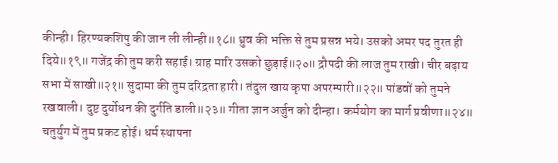कीन्ही। हिरण्यकशिपु की जान ली लीन्ही॥१८॥ ध्रुव की भक्ति से तुम प्रसन्न भये। उसको अमर पद तुरत ही दिये॥१९॥ गजेंद्र की तुम करी सहाई। ग्राह मारि उसको छुड़ाई॥२०॥ द्रौपदी की लाज तुम राखी। चीर बढ़ाय सभा में साखी॥२१॥ सुदामा की तुम दरिद्रता हारी। तंदुल खाय कृपा अपरम्पारी॥२२॥ पांडवों को तुमने रखवाली। दुष्ट दुर्योधन की दुर्गति डाली॥२३॥ गीता ज्ञान अर्जुन को दीन्हा। कर्मयोग का मार्ग प्रवीणा॥२४॥ चतुर्युग में तुम प्रकट होई। धर्म स्थापना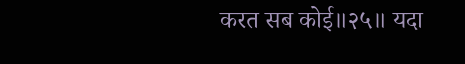करत सब कोई॥२५॥ यदा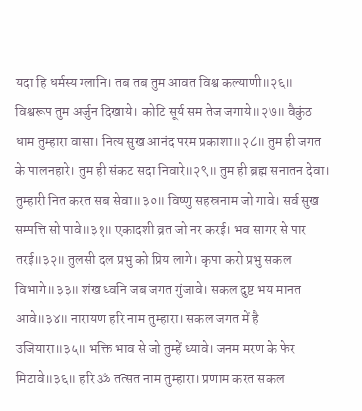यदा हि धर्मस्य ग्लानि। तब तब तुम आवत विश्व कल्याणी॥२६॥ विश्वरूप तुम अर्जुन दिखाये। कोटि सूर्य सम तेज जगाये॥२७॥ वैकुंठ धाम तुम्हारा वासा। नित्य सुख आनंद परम प्रकाशा॥२८॥ तुम ही जगत के पालनहारे। तुम ही संकट सदा निवारे॥२९॥ तुम ही ब्रह्म सनातन देवा। तुम्हारी नित करत सब सेवा॥३०॥ विष्णु सहस्रनाम जो गावे। सर्व सुख सम्पत्ति सो पावे॥३१॥ एकादशी व्रत जो नर करई। भव सागर से पार तरई॥३२॥ तुलसी दल प्रभु को प्रिय लागे। कृपा करो प्रभु सकल विभागे॥३३॥ शंख ध्वनि जब जगत गुंजावे। सकल दुष्ट भय मानत आवे॥३४॥ नारायण हरि नाम तुम्हारा। सकल जगत में है उजियारा॥३५॥ भक्ति भाव से जो तुम्हें ध्यावे। जनम मरण के फेर मिटावे॥३६॥ हरि ॐ तत्सत नाम तुम्हारा। प्रणाम करत सकल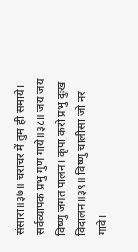संसारा॥३७॥ चराचर में तुम ही समाये। सर्वव्यापक प्रभु गुण गाये॥३८॥ जय जय विष्णु जगत पालन। कृपा करो प्रभु दुःख विदालन॥३९॥ विष्णु चालीसा जो नर गावे।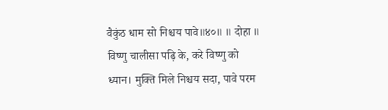वैकुंठ धाम सो निश्चय पावे॥४०॥ ॥ दोहा ॥ विष्णु चालीसा पढ़ि के, करे विष्णु को ध्यान। मुक्ति मिले निश्चय सदा, पावे परम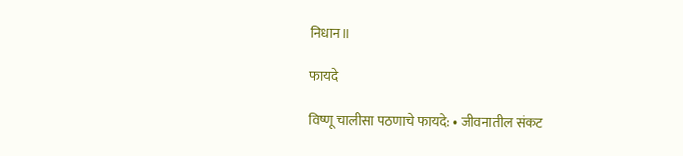निधान॥

फायदे

विष्णू चालीसा पठणाचे फायदे: • जीवनातील संकट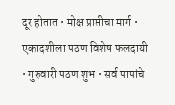दूर होतात • मोक्ष प्राप्तीचा मार्ग • एकादशीला पठण विशेष फलदायी • गुरुवारी पठण शुभ • सर्व पापांचे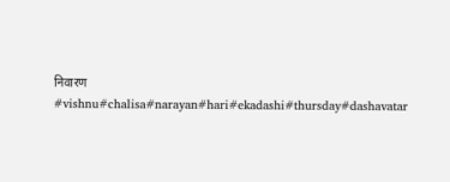निवारण
#vishnu#chalisa#narayan#hari#ekadashi#thursday#dashavatar